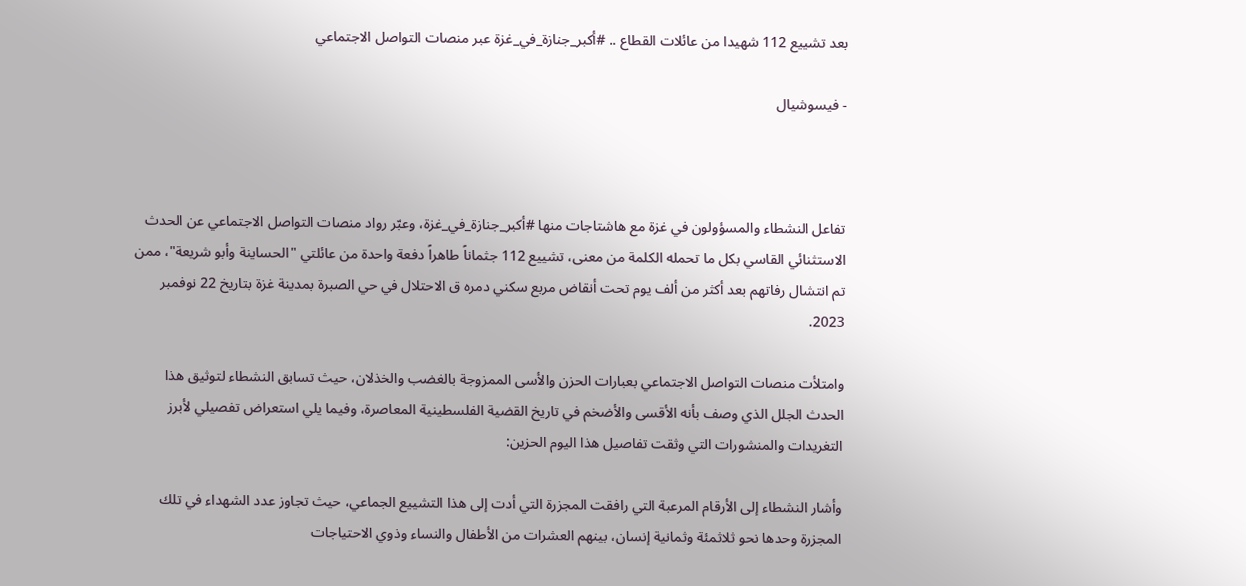بعد تشييع 112 شهيدا من عائلات القطاع .. #أكبر_جنازة_في_غزة عبر منصات التواصل الاجتماعي

- فيسوشيال



تفاعل النشطاء والمسؤولون في غزة مع هاشتاجات منها #أكبر_جنازة_في_غزة، وعبّر رواد منصات التواصل الاجتماعي عن الحدث الاستثنائي القاسي بكل ما تحمله الكلمة من معنى، تشييع 112 جثماناً طاهراً دفعة واحدة من عائلتي "الحساينة وأبو شريعة"، ممن تم انتشال رفاتهم بعد أكثر من ألف يوم تحت أنقاض مربع سكني دمره ق الاحتلال في حي الصبرة بمدينة غزة بتاريخ 22 نوفمبر 2023.

وامتلأت منصات التواصل الاجتماعي بعبارات الحزن والأسى الممزوجة بالغضب والخذلان، حيث تسابق النشطاء لتوثيق هذا الحدث الجلل الذي وصف بأنه الأقسى والأضخم في تاريخ القضية الفلسطينية المعاصرة، وفيما يلي استعراض تفصيلي لأبرز التغريدات والمنشورات التي وثقت تفاصيل هذا اليوم الحزين:

وأشار النشطاء إلى الأرقام المرعبة التي رافقت المجزرة التي أدت إلى هذا التشييع الجماعي، حيث تجاوز عدد الشهداء في تلك المجزرة وحدها نحو ثلاثمئة وثمانية إنسان، بينهم العشرات من الأطفال والنساء وذوي الاحتياجات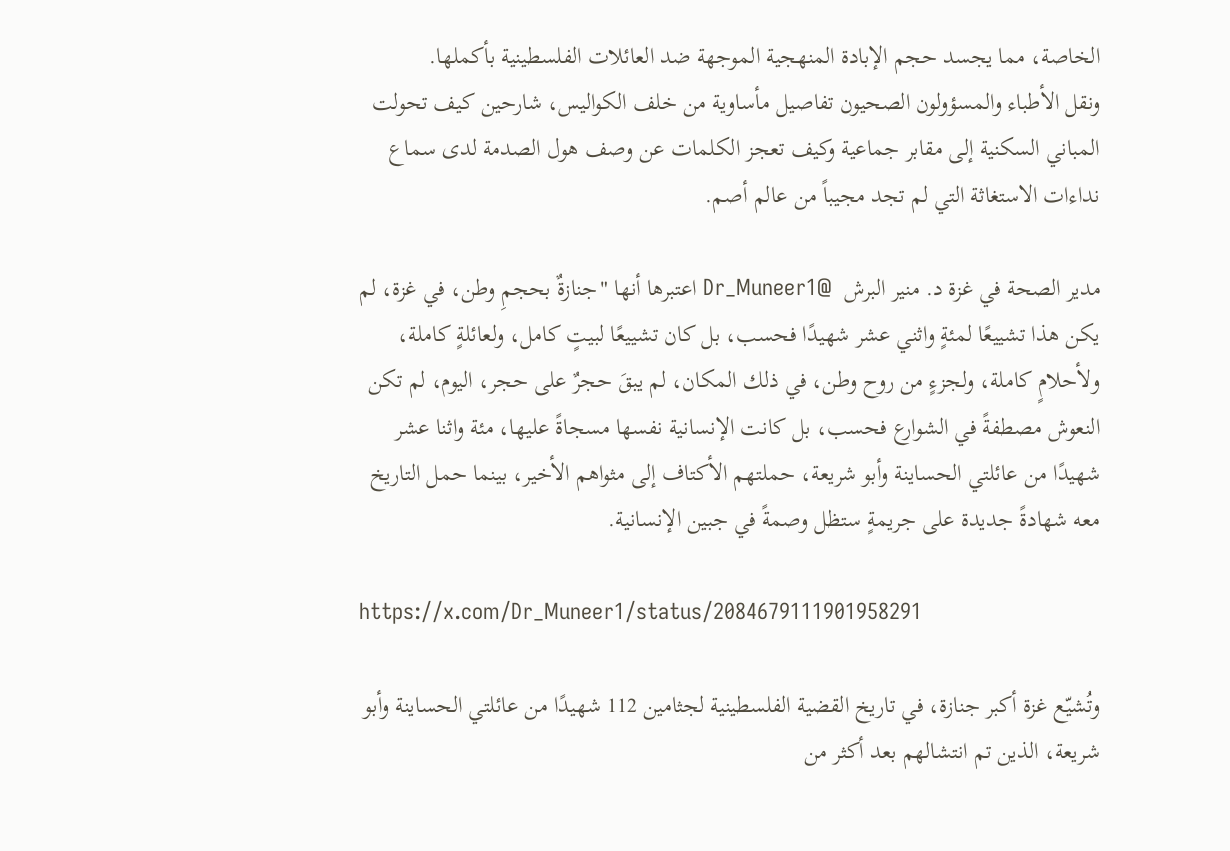الخاصة، مما يجسد حجم الإبادة المنهجية الموجهة ضد العائلات الفلسطينية بأكملها.
ونقل الأطباء والمسؤولون الصحيون تفاصيل مأساوية من خلف الكواليس، شارحين كيف تحولت المباني السكنية إلى مقابر جماعية وكيف تعجز الكلمات عن وصف هول الصدمة لدى سماع نداءات الاستغاثة التي لم تجد مجيباً من عالم أصم.

مدير الصحة في غزة د. منير البرش  @Dr_Muneer1 اعتبرها أنها "جنازةٌ بحجمِ وطن، في غزة، لم يكن هذا تشييعًا لمئةٍ واثني عشر شهيدًا فحسب، بل كان تشييعًا لبيتٍ كامل، ولعائلةٍ كاملة، ولأحلامٍ كاملة، ولجزءٍ من روح وطن، في ذلك المكان، لم يبقَ حجرٌ على حجر، اليوم، لم تكن النعوش مصطفةً في الشوارع فحسب، بل كانت الإنسانية نفسها مسجاةً عليها، مئة واثنا عشر شهيدًا من عائلتي الحساينة وأبو شريعة، حملتهم الأكتاف إلى مثواهم الأخير، بينما حمل التاريخ معه شهادةً جديدة على جريمةٍ ستظل وصمةً في جبين الإنسانية.

https://x.com/Dr_Muneer1/status/2084679111901958291

وتُشيّع غزة أكبر جنازة، في تاريخ القضية الفلسطينية لجثامين 112 شهيدًا من عائلتي الحساينة وأبو شريعة، الذين تم انتشالهم بعد أكثر من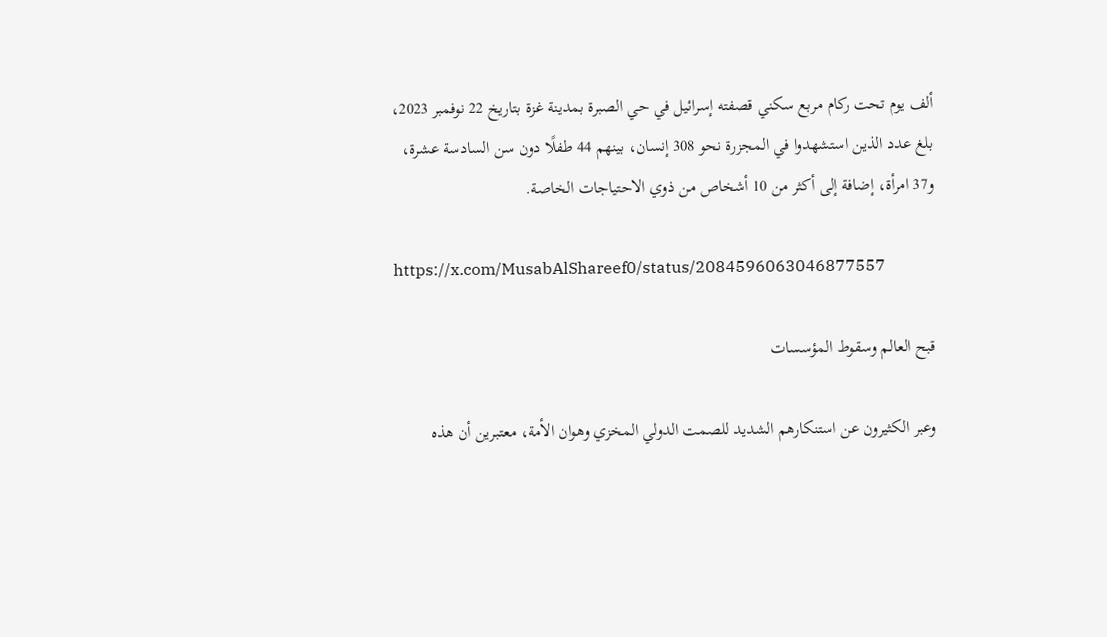ألف يوم تحت ركام مربع سكني قصفته إسرائيل في حي الصبرة بمدينة غزة بتاريخ 22 نوفمبر 2023، بلغ عدد الذين استشهدوا في المجزرة نحو 308 إنسان، بينهم 44 طفلًا دون سن السادسة عشرة، و37 امرأة، إضافة إلى أكثر من 10 أشخاص من ذوي الاحتياجات الخاصة.

https://x.com/MusabAlShareef0/status/2084596063046877557

قبح العالم وسقوط المؤسسات

وعبر الكثيرون عن استنكارهم الشديد للصمت الدولي المخزي وهوان الأمة، معتبرين أن هذه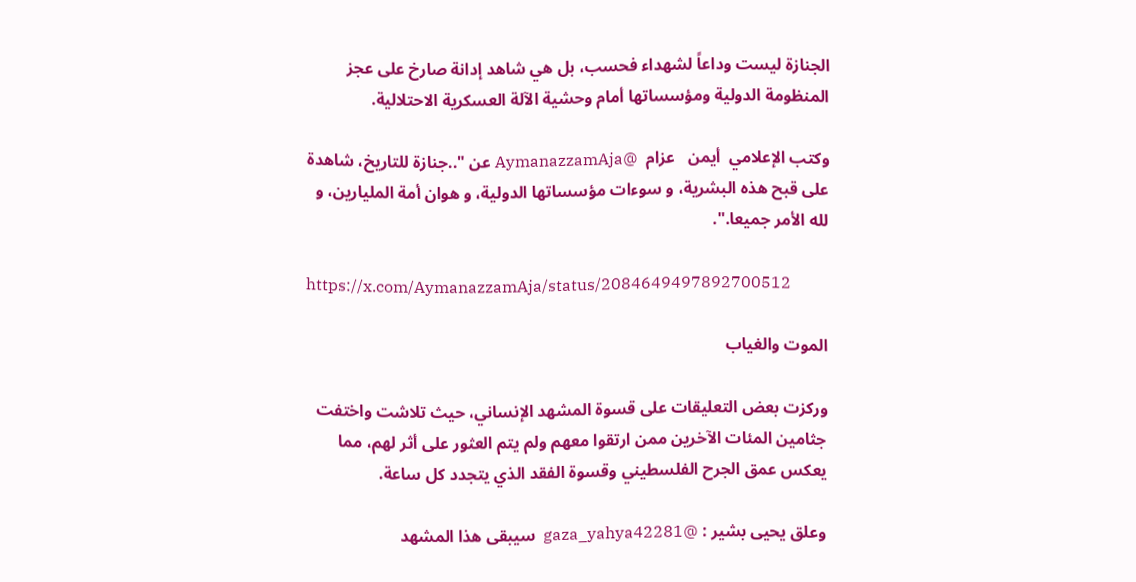الجنازة ليست وداعاً لشهداء فحسب، بل هي شاهد إدانة صارخ على عجز المنظومة الدولية ومؤسساتها أمام وحشية الآلة العسكرية الاحتلالية.

وكتب الإعلامي  أيمن   عزام  @AymanazzamAja عن "..جنازة للتاريخ، شاهدة على قبح هذه البشرية، و سوءات مؤسساتها الدولية، و هوان أمة المليارين، و لله الأمر جميعا.".

https://x.com/AymanazzamAja/status/2084649497892700512

الموت والغياب

وركزت بعض التعليقات على قسوة المشهد الإنساني، حيث تلاشت واختفت جثامين المئات الآخرين ممن ارتقوا معهم ولم يتم العثور على أثر لهم، مما يعكس عمق الجرح الفلسطيني وقسوة الفقد الذي يتجدد كل ساعة.

وعلق يحيى بشير : @gaza_yahya42281  سيبقى هذا المشهد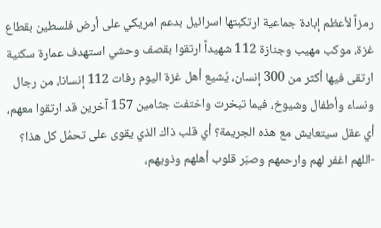رمزاً لأعظم إبادة جماعية ارتكبتها اسرائيل بدعم امريكي على أرض فلسطين بقطاع غزة، موكب مهيب وجنازة 112 شهيداً ارتقوا بقصف وحشي استهدف عمارة سكنية ارتقى فيها أكثر من 300 إنسان، يُشيع أهل غزة اليوم رفات 112 إنسانا، من رجال ونساء وأطفال وشيوخ، فيما تبخرت واختفت جثامين 157 آخرين قد ارتقوا معهم، أي عقل سيتعايش مع هذه الجريمة؟ أي قلب ذاك الذي يقوى على تحمُل كل هذا؟ -اللهم اغفر لهم وارحمهم وصبّر قلوب أهلهم وذويهم،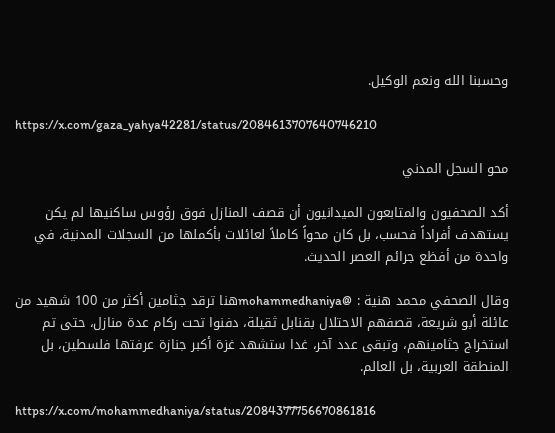وحسبنا الله ونعم الوكيل.

https://x.com/gaza_yahya42281/status/2084613707640746210

محو السجل المدني

أكد الصحفيون والمتابعون الميدانيون أن قصف المنازل فوق رؤوس ساكنيها لم يكن يستهدف أفراداً فحسب، بل كان محواً كاملاً لعائلات بأكملها من السجلات المدنية، في واحدة من أفظع جرائم العصر الحديث.

وقال الصحفي محمد هنية : @mohammedhaniyaهنا ترقد جثامين أكثر من 100 شهيد من عائلة أبو شريعة، قصفهم الاحتلال بقنابل ثقيلة، دفنوا تحت ركام عدة منازل، حتى تم استخراج جثامينهم، وتبقى عدد آخر، غدا ستشهد غزة أكبر جنازة عرفتها فلسطين، بل المنطقة العربية، بل العالم.

https://x.com/mohammedhaniya/status/2084377756670861816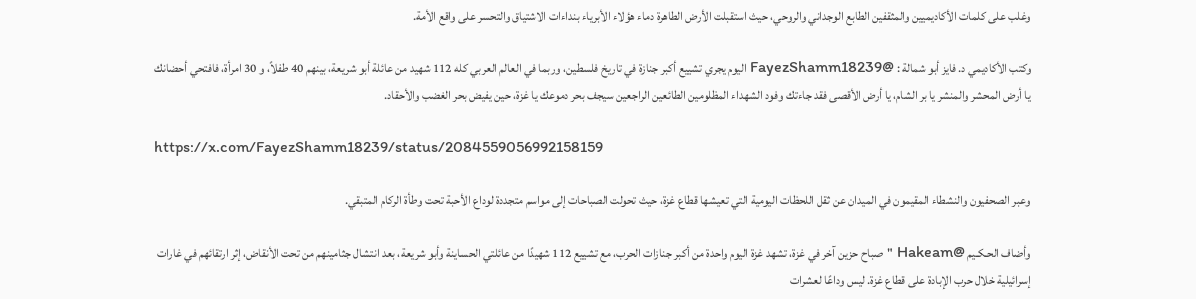وغلب على كلمات الأكاديميين والمثقفين الطابع الوجداني والروحي، حيث استقبلت الأرض الطاهرة دماء هؤلاء الأبرياء بنداءات الاشتياق والتحسر على واقع الأمة.

وكتب الأكاديمي د. فايز أبو شمالة : @FayezShamm18239 اليوم يجري تشييع أكبر جنازة في تاريخ فلسطين، وربما في العالم العربي كله 112 شهيد من عائلة أبو شريعة، بينهم 40 طفلاً، و 30 امرأة، فافتحي أحضانك يا أرض المحشر والمنشر يا بر الشام، يا أرض الأقصى فقد جاءتك وفود الشهداء المظلومين الطائعين الراجعين سيجف بحر دموعك يا غزة، حين يفيض بحر الغضب والأحقاد.

https://x.com/FayezShamm18239/status/2084559056992158159

وعبر الصحفيون والنشطاء المقيمون في الميدان عن ثقل اللحظات اليومية التي تعيشها قطاع غزة، حيث تحولت الصباحات إلى مواسم متجددة لوداع الأحبة تحت وطأة الركام المتبقي.

وأضاف الحـكـيم @Hakeam "صباح حزين آخر في غزة، تشهد غزة اليوم واحدة من أكبر جنازات الحرب، مع تشييع 112 شهيدًا من عائلتي الحساينة وأبو شريعة، بعد انتشال جثامينهم من تحت الأنقاض، إثر ارتقائهم في غارات إسرائيلية خلال حرب الإبادة على قطاع غزة. ليس وداعًا لعشرات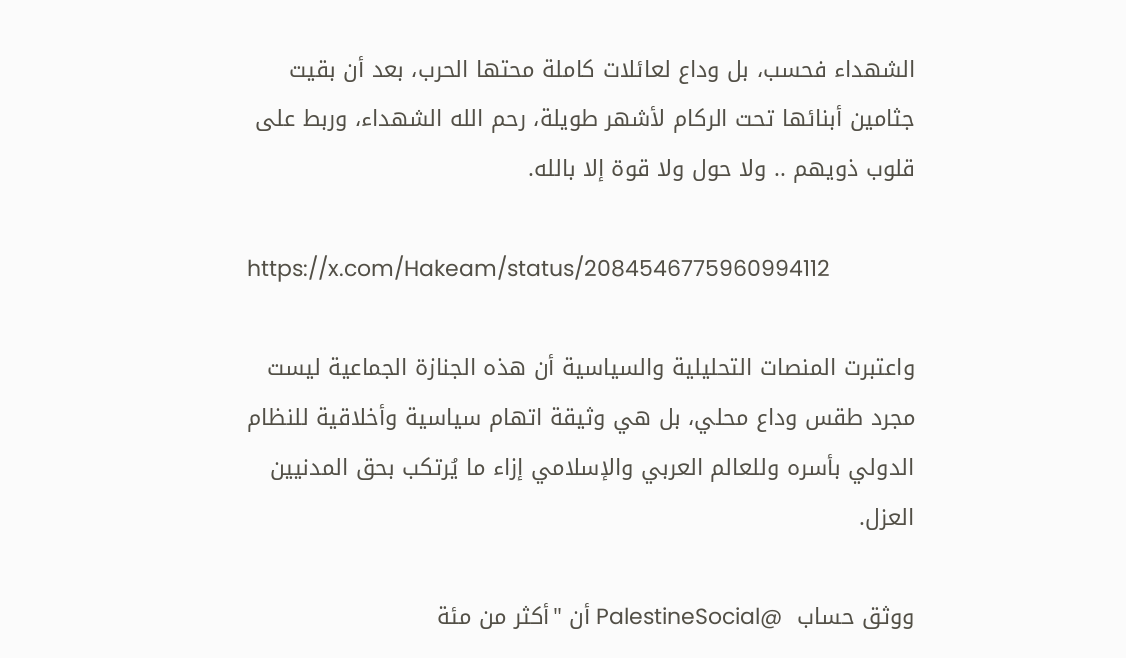الشهداء فحسب، بل وداع لعائلات كاملة محتها الحرب، بعد أن بقيت جثامين أبنائها تحت الركام لأشهر طويلة، رحم الله الشهداء، وربط على قلوب ذويهم .. ولا حول ولا قوة إلا بالله.

https://x.com/Hakeam/status/2084546775960994112

واعتبرت المنصات التحليلية والسياسية أن هذه الجنازة الجماعية ليست مجرد طقس وداع محلي، بل هي وثيقة اتهام سياسية وأخلاقية للنظام الدولي بأسره وللعالم العربي والإسلامي إزاء ما يُرتكب بحق المدنيين العزل.

ووثق حساب  @PalestineSocial أن "أكثر من مئة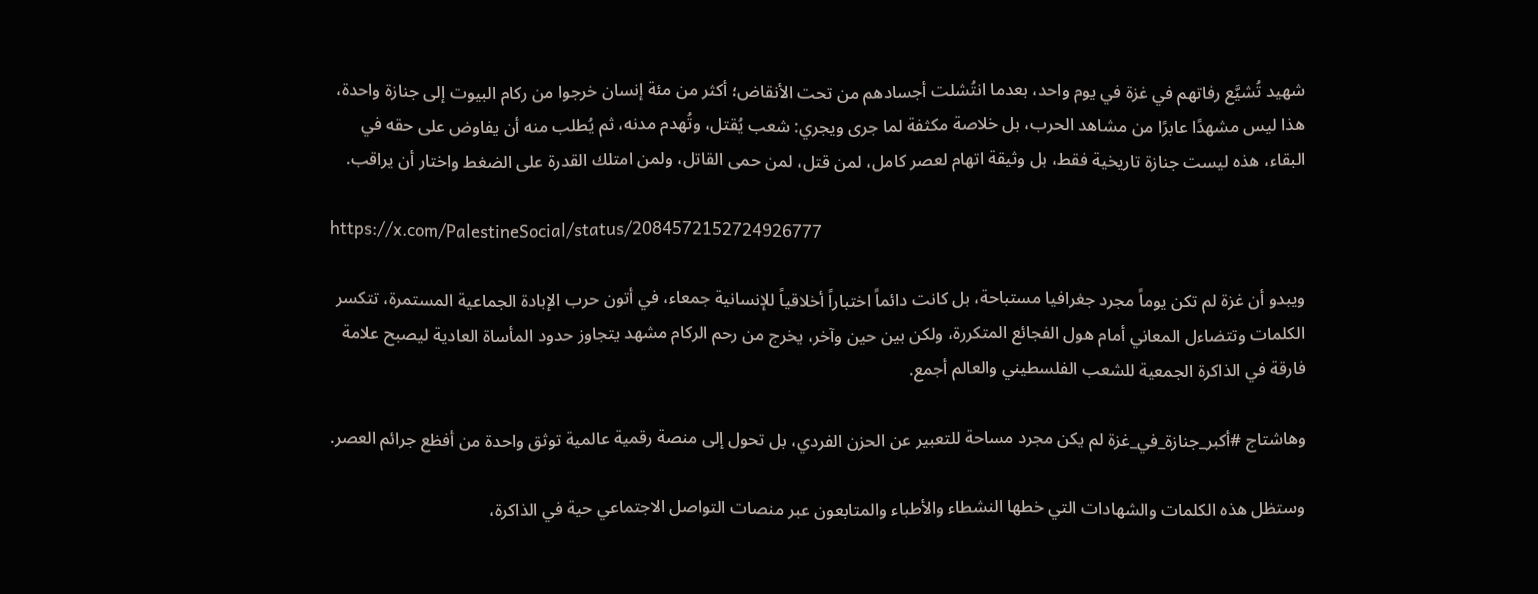شهيد تُشيَّع رفاتهم في غزة في يوم واحد، بعدما انتُشلت أجسادهم من تحت الأنقاض؛ أكثر من مئة إنسان خرجوا من ركام البيوت إلى جنازة واحدة، هذا ليس مشهدًا عابرًا من مشاهد الحرب، بل خلاصة مكثفة لما جرى ويجري: شعب يُقتل، وتُهدم مدنه، ثم يُطلب منه أن يفاوض على حقه في البقاء، هذه ليست جنازة تاريخية فقط، بل وثيقة اتهام لعصر كامل، لمن قتل، لمن حمى القاتل، ولمن امتلك القدرة على الضغط واختار أن يراقب.

https://x.com/PalestineSocial/status/2084572152724926777

ويبدو أن غزة لم تكن يوماً مجرد جغرافيا مستباحة، بل كانت دائماً اختباراً أخلاقياً للإنسانية جمعاء، في أتون حرب الإبادة الجماعية المستمرة، تتكسر الكلمات وتتضاءل المعاني أمام هول الفجائع المتكررة، ولكن بين حين وآخر، يخرج من رحم الركام مشهد يتجاوز حدود المأساة العادية ليصبح علامة فارقة في الذاكرة الجمعية للشعب الفلسطيني والعالم أجمع.

وهاشتاج #أكبر_جنازة_في_غزة لم يكن مجرد مساحة للتعبير عن الحزن الفردي، بل تحول إلى منصة رقمية عالمية توثق واحدة من أفظع جرائم العصر.

وستظل هذه الكلمات والشهادات التي خطها النشطاء والأطباء والمتابعون عبر منصات التواصل الاجتماعي حية في الذاكرة،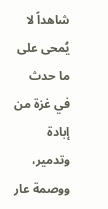شاهداً لا يُمحى على ما حدث في غزة من إبادة وتدمير، ووصمة عار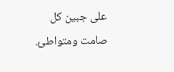على جبين كل صامت ومتواطئ.